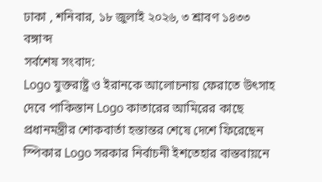ঢাকা , শনিবার, ১৮ জুলাই ২০২৬, ৩ শ্রাবণ ১৪৩৩ বঙ্গাব্দ
সর্বশেষ সংবাদ:
Logo যুক্তরাষ্ট্র ও ইরানকে আলোচনায় ফেরাতে উৎসাহ দেবে পাকিস্তান Logo কাতারের আমিরের কাছে প্রধানমন্ত্রীর শোকবার্তা হস্তান্তর শেষে দেশে ফিরেছেন স্পিকার Logo সরকার নির্বাচনী ইশতেহার বাস্তবায়নে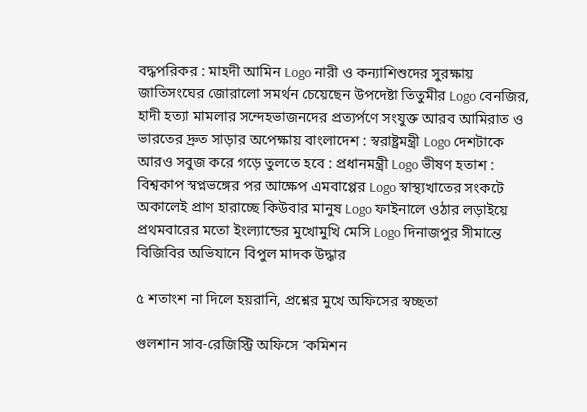বদ্ধপরিকর : মাহদী আমিন Logo নারী ও কন্যাশিশুদের সুরক্ষায় জাতিসংঘের জোরালো সমর্থন চেয়েছেন উপদেষ্টা তিতুমীর Logo বেনজির, হাদী হত্যা মামলার সন্দেহভাজনদের প্রত্যর্পণে সংযুক্ত আরব আমিরাত ও ভারতের দ্রুত সাড়ার অপেক্ষায় বাংলাদেশ : স্বরাষ্ট্রমন্ত্রী Logo দেশটাকে আরও সবুজ করে গড়ে তুলতে হবে : প্রধানমন্ত্রী Logo ভীষণ হতাশ : বিশ্বকাপ স্বপ্নভঙ্গের পর আক্ষেপ এমবাপ্পের Logo স্বাস্থ্যখাতের সংকটে অকালেই প্রাণ হারাচ্ছে কিউবার মানুষ Logo ফাইনালে ওঠার লড়াইয়ে প্রথমবারের মতো ইংল্যান্ডের মুখোমুখি মেসি Logo দিনাজপুর সীমান্তে বিজিবির অভিযানে বিপুল মাদক উদ্ধার

৫ শতাংশ না দিলে হয়রানি, প্রশ্নের মুখে অফিসের স্বচ্ছতা

গুলশান সাব-রেজিস্ট্রি অফিসে ‘কমিশন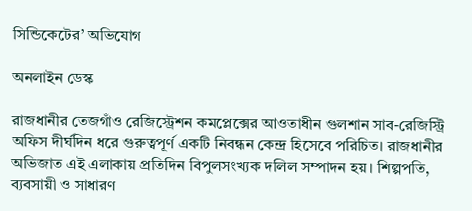সিন্ডিকেটের’ অভিযোগ

অনলাইন ডেস্ক

রাজধানীর তেজগাঁও রেজিস্ট্রেশন কমপ্লেক্সের আওতাধীন গুলশান সাব-রেজিস্ট্রি অফিস দীর্ঘদিন ধরে গুরুত্বপূর্ণ একটি নিবন্ধন কেন্দ্র হিসেবে পরিচিত। রাজধানীর অভিজাত এই এলাকায় প্রতিদিন বিপুলসংখ্যক দলিল সম্পাদন হয়। শিল্পপতি, ব্যবসায়ী ও সাধারণ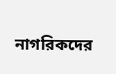নাগরিকদের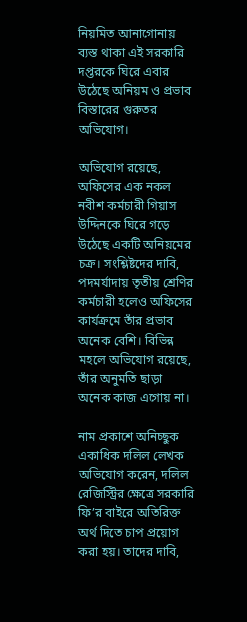নিয়মিত আনাগোনায় ব্যস্ত থাকা এই সরকারি দপ্তরকে ঘিরে এবার উঠেছে অনিয়ম ও প্রভাব বিস্তারের গুরুতর অভিযোগ।

অভিযোগ রয়েছে, অফিসের এক নকল নবীশ কর্মচারী গিয়াস উদ্দিনকে ঘিরে গড়ে উঠেছে একটি অনিয়মের চক্র। সংশ্লিষ্টদের দাবি, পদমর্যাদায় তৃতীয় শ্রেণির কর্মচারী হলেও অফিসের কার্যক্রমে তাঁর প্রভাব অনেক বেশি। বিভিন্ন মহলে অভিযোগ রয়েছে, তাঁর অনুমতি ছাড়া অনেক কাজ এগোয় না।

নাম প্রকাশে অনিচ্ছুক একাধিক দলিল লেখক অভিযোগ করেন, দলিল রেজিস্ট্রির ক্ষেত্রে সরকারি ফি’র বাইরে অতিরিক্ত অর্থ দিতে চাপ প্রয়োগ করা হয়। তাদের দাবি,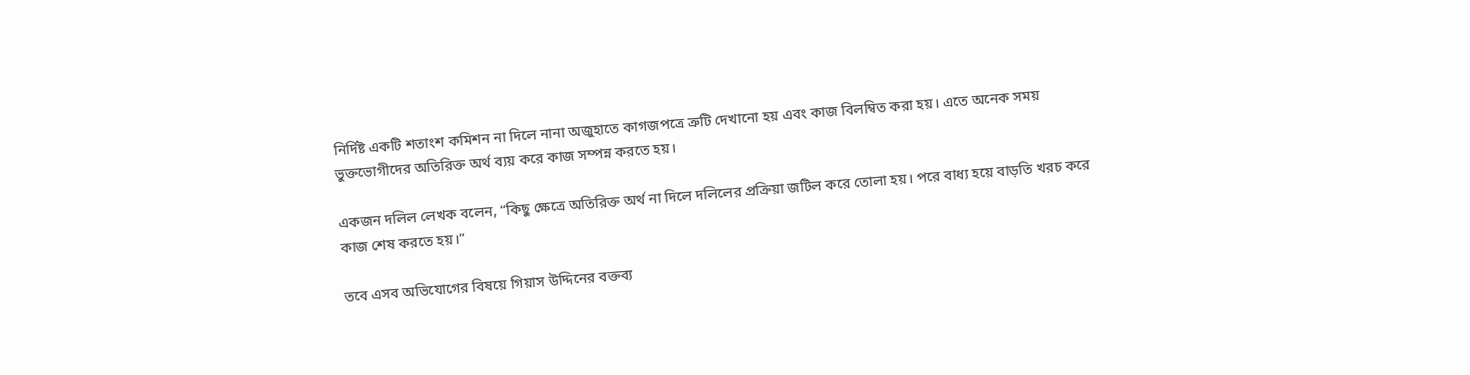নির্দিষ্ট একটি শতাংশ কমিশন না দিলে নানা অজুহাতে কাগজপত্রে ত্রুটি দেখানো হয় এবং কাজ বিলম্বিত করা হয়। এতে অনেক সময় ভুক্তভোগীদের অতিরিক্ত অর্থ ব্যয় করে কাজ সম্পন্ন করতে হয়।

একজন দলিল লেখক বলেন, “কিছু ক্ষেত্রে অতিরিক্ত অর্থ না দিলে দলিলের প্রক্রিয়া জটিল করে তোলা হয়। পরে বাধ্য হয়ে বাড়তি খরচ করে কাজ শেষ করতে হয়।”

তবে এসব অভিযোগের বিষয়ে গিয়াস উদ্দিনের বক্তব্য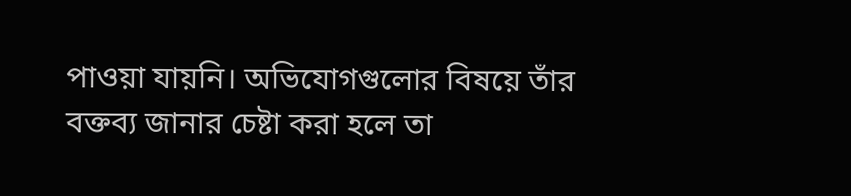পাওয়া যায়নি। অভিযোগগুলোর বিষয়ে তাঁর বক্তব্য জানার চেষ্টা করা হলে তা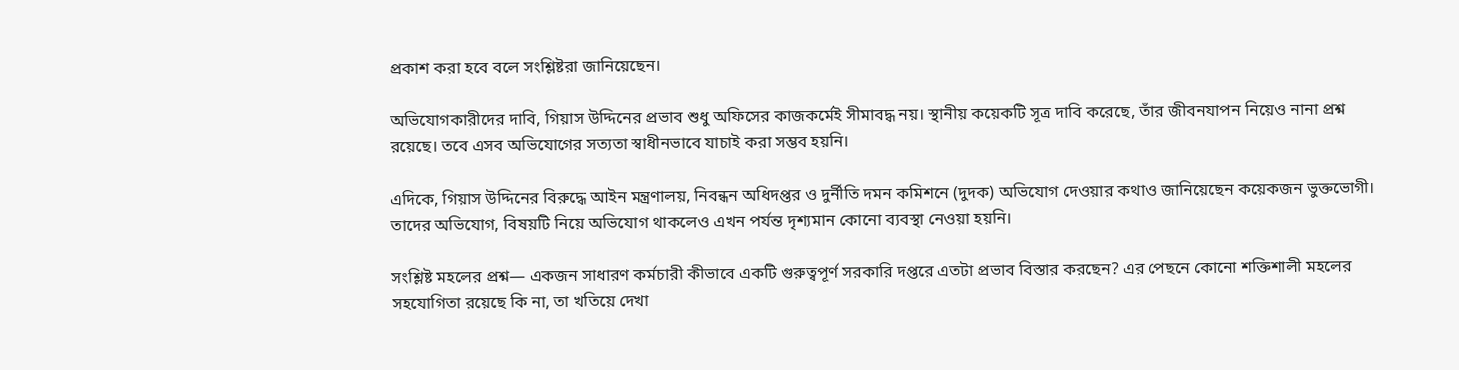প্রকাশ করা হবে বলে সংশ্লিষ্টরা জানিয়েছেন।

অভিযোগকারীদের দাবি, গিয়াস উদ্দিনের প্রভাব শুধু অফিসের কাজকর্মেই সীমাবদ্ধ নয়। স্থানীয় কয়েকটি সূত্র দাবি করেছে, তাঁর জীবনযাপন নিয়েও নানা প্রশ্ন রয়েছে। তবে এসব অভিযোগের সত্যতা স্বাধীনভাবে যাচাই করা সম্ভব হয়নি।

এদিকে, গিয়াস উদ্দিনের বিরুদ্ধে আইন মন্ত্রণালয়, নিবন্ধন অধিদপ্তর ও দুর্নীতি দমন কমিশনে (দুদক) অভিযোগ দেওয়ার কথাও জানিয়েছেন কয়েকজন ভুক্তভোগী। তাদের অভিযোগ, বিষয়টি নিয়ে অভিযোগ থাকলেও এখন পর্যন্ত দৃশ্যমান কোনো ব্যবস্থা নেওয়া হয়নি।

সংশ্লিষ্ট মহলের প্রশ্ন— একজন সাধারণ কর্মচারী কীভাবে একটি গুরুত্বপূর্ণ সরকারি দপ্তরে এতটা প্রভাব বিস্তার করছেন? এর পেছনে কোনো শক্তিশালী মহলের সহযোগিতা রয়েছে কি না, তা খতিয়ে দেখা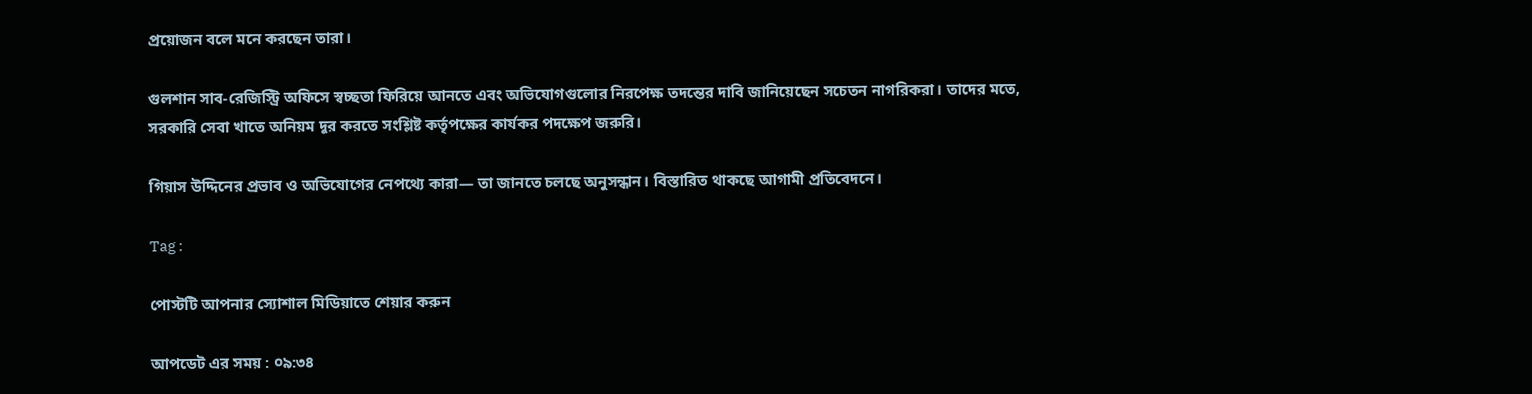প্রয়োজন বলে মনে করছেন তারা।

গুলশান সাব-রেজিস্ট্রি অফিসে স্বচ্ছতা ফিরিয়ে আনতে এবং অভিযোগগুলোর নিরপেক্ষ তদন্তের দাবি জানিয়েছেন সচেতন নাগরিকরা। তাদের মতে, সরকারি সেবা খাতে অনিয়ম দূর করতে সংশ্লিষ্ট কর্তৃপক্ষের কার্যকর পদক্ষেপ জরুরি।

গিয়াস উদ্দিনের প্রভাব ও অভিযোগের নেপথ্যে কারা— তা জানতে চলছে অনুসন্ধান। বিস্তারিত থাকছে আগামী প্রতিবেদনে।

Tag :

পোস্টটি আপনার স্যোশাল মিডিয়াতে শেয়ার করুন

আপডেট এর সময় : ০৯:৩৪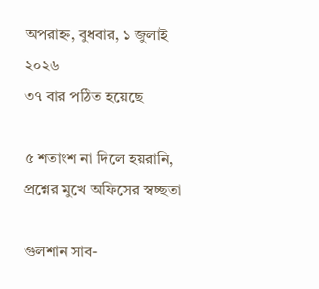অপরাহ্ন, বুধবার, ১ জুলাই ২০২৬
৩৭ বার পঠিত হয়েছে

৫ শতাংশ না দিলে হয়রানি, প্রশ্নের মুখে অফিসের স্বচ্ছতা

গুলশান সাব-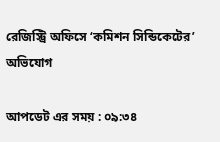রেজিস্ট্রি অফিসে ‘কমিশন সিন্ডিকেটের’ অভিযোগ

আপডেট এর সময় : ০৯:৩৪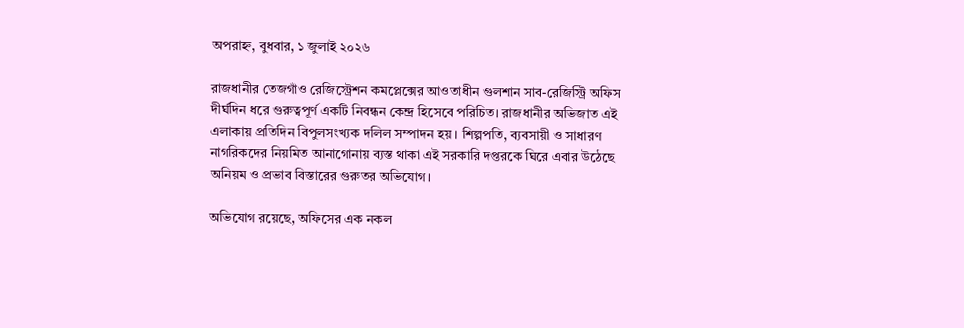অপরাহ্ন, বুধবার, ১ জুলাই ২০২৬

রাজধানীর তেজগাঁও রেজিস্ট্রেশন কমপ্লেক্সের আওতাধীন গুলশান সাব-রেজিস্ট্রি অফিস দীর্ঘদিন ধরে গুরুত্বপূর্ণ একটি নিবন্ধন কেন্দ্র হিসেবে পরিচিত। রাজধানীর অভিজাত এই এলাকায় প্রতিদিন বিপুলসংখ্যক দলিল সম্পাদন হয়। শিল্পপতি, ব্যবসায়ী ও সাধারণ নাগরিকদের নিয়মিত আনাগোনায় ব্যস্ত থাকা এই সরকারি দপ্তরকে ঘিরে এবার উঠেছে অনিয়ম ও প্রভাব বিস্তারের গুরুতর অভিযোগ।

অভিযোগ রয়েছে, অফিসের এক নকল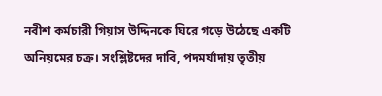নবীশ কর্মচারী গিয়াস উদ্দিনকে ঘিরে গড়ে উঠেছে একটি অনিয়মের চক্র। সংশ্লিষ্টদের দাবি, পদমর্যাদায় তৃতীয়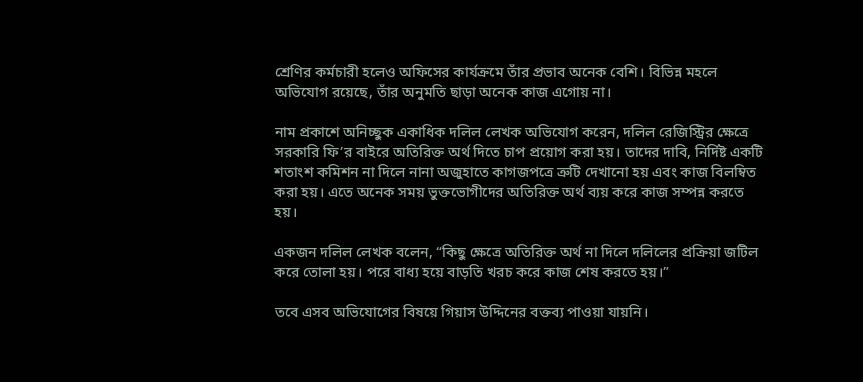শ্রেণির কর্মচারী হলেও অফিসের কার্যক্রমে তাঁর প্রভাব অনেক বেশি। বিভিন্ন মহলে অভিযোগ রয়েছে, তাঁর অনুমতি ছাড়া অনেক কাজ এগোয় না।

নাম প্রকাশে অনিচ্ছুক একাধিক দলিল লেখক অভিযোগ করেন, দলিল রেজিস্ট্রির ক্ষেত্রে সরকারি ফি’র বাইরে অতিরিক্ত অর্থ দিতে চাপ প্রয়োগ করা হয়। তাদের দাবি, নির্দিষ্ট একটি শতাংশ কমিশন না দিলে নানা অজুহাতে কাগজপত্রে ত্রুটি দেখানো হয় এবং কাজ বিলম্বিত করা হয়। এতে অনেক সময় ভুক্তভোগীদের অতিরিক্ত অর্থ ব্যয় করে কাজ সম্পন্ন করতে হয়।

একজন দলিল লেখক বলেন, “কিছু ক্ষেত্রে অতিরিক্ত অর্থ না দিলে দলিলের প্রক্রিয়া জটিল করে তোলা হয়। পরে বাধ্য হয়ে বাড়তি খরচ করে কাজ শেষ করতে হয়।”

তবে এসব অভিযোগের বিষয়ে গিয়াস উদ্দিনের বক্তব্য পাওয়া যায়নি।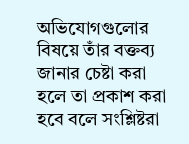অভিযোগগুলোর বিষয়ে তাঁর বক্তব্য জানার চেষ্টা করা হলে তা প্রকাশ করা হবে বলে সংশ্লিষ্টরা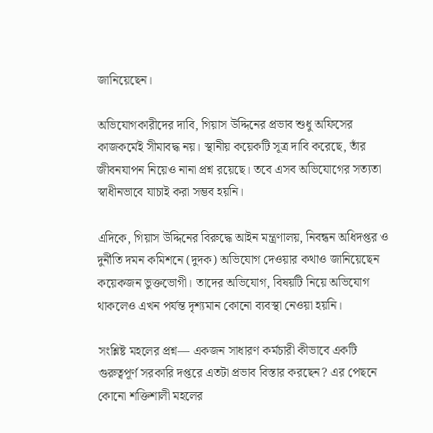জানিয়েছেন।

অভিযোগকারীদের দাবি, গিয়াস উদ্দিনের প্রভাব শুধু অফিসের কাজকর্মেই সীমাবদ্ধ নয়। স্থানীয় কয়েকটি সূত্র দাবি করেছে, তাঁর জীবনযাপন নিয়েও নানা প্রশ্ন রয়েছে। তবে এসব অভিযোগের সত্যতা স্বাধীনভাবে যাচাই করা সম্ভব হয়নি।

এদিকে, গিয়াস উদ্দিনের বিরুদ্ধে আইন মন্ত্রণালয়, নিবন্ধন অধিদপ্তর ও দুর্নীতি দমন কমিশনে (দুদক) অভিযোগ দেওয়ার কথাও জানিয়েছেন কয়েকজন ভুক্তভোগী। তাদের অভিযোগ, বিষয়টি নিয়ে অভিযোগ থাকলেও এখন পর্যন্ত দৃশ্যমান কোনো ব্যবস্থা নেওয়া হয়নি।

সংশ্লিষ্ট মহলের প্রশ্ন— একজন সাধারণ কর্মচারী কীভাবে একটি গুরুত্বপূর্ণ সরকারি দপ্তরে এতটা প্রভাব বিস্তার করছেন? এর পেছনে কোনো শক্তিশালী মহলের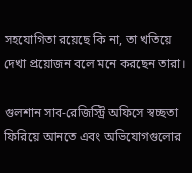সহযোগিতা রয়েছে কি না, তা খতিয়ে দেখা প্রয়োজন বলে মনে করছেন তারা।

গুলশান সাব-রেজিস্ট্রি অফিসে স্বচ্ছতা ফিরিয়ে আনতে এবং অভিযোগগুলোর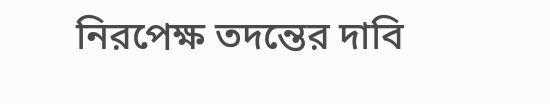নিরপেক্ষ তদন্তের দাবি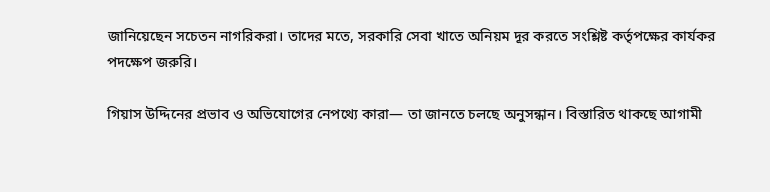জানিয়েছেন সচেতন নাগরিকরা। তাদের মতে, সরকারি সেবা খাতে অনিয়ম দূর করতে সংশ্লিষ্ট কর্তৃপক্ষের কার্যকর পদক্ষেপ জরুরি।

গিয়াস উদ্দিনের প্রভাব ও অভিযোগের নেপথ্যে কারা— তা জানতে চলছে অনুসন্ধান। বিস্তারিত থাকছে আগামী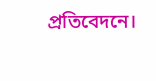প্রতিবেদনে।